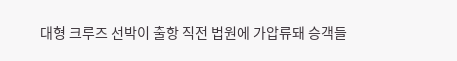대형 크루즈 선박이 출항 직전 법원에 가압류돼 승객들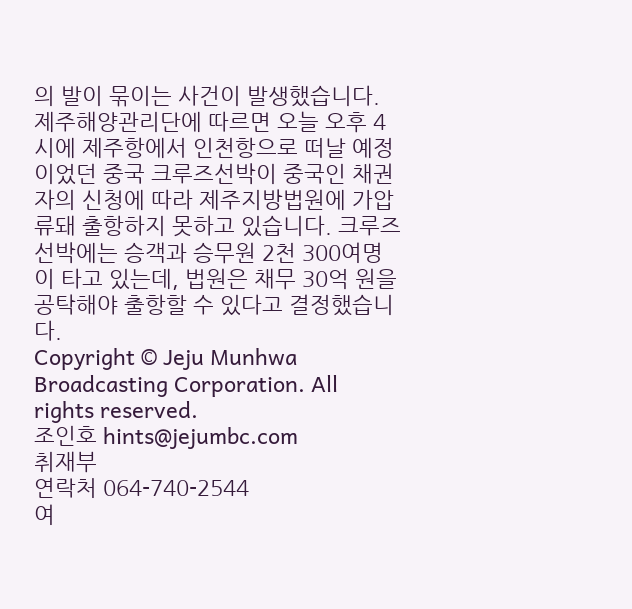의 발이 묶이는 사건이 발생했습니다. 제주해양관리단에 따르면 오늘 오후 4시에 제주항에서 인천항으로 떠날 예정이었던 중국 크루즈선박이 중국인 채권자의 신청에 따라 제주지방법원에 가압류돼 출항하지 못하고 있습니다. 크루즈 선박에는 승객과 승무원 2천 300여명이 타고 있는데, 법원은 채무 30억 원을 공탁해야 출항할 수 있다고 결정했습니다.
Copyright © Jeju Munhwa Broadcasting Corporation. All rights reserved.
조인호 hints@jejumbc.com
취재부
연락처 064-740-2544
여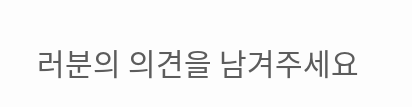러분의 의견을 남겨주세요